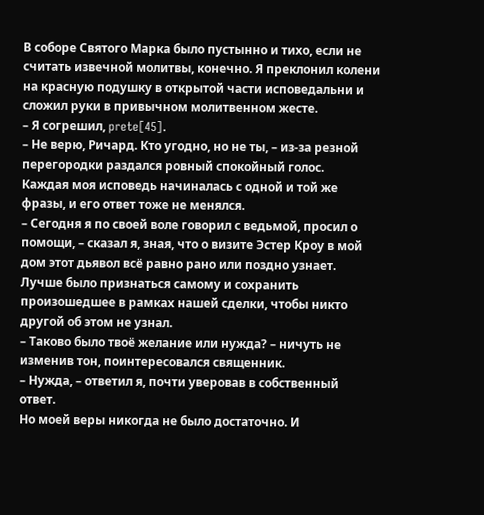В соборе Святого Марка было пустынно и тихо, если не считать извечной молитвы, конечно. Я преклонил колени на красную подушку в открытой части исповедальни и сложил руки в привычном молитвенном жесте.
– Я согрешил, prete[45].
– Не верю, Ричард. Кто угодно, но не ты, – из-за резной перегородки раздался ровный спокойный голос.
Каждая моя исповедь начиналась с одной и той же фразы, и его ответ тоже не менялся.
– Сегодня я по своей воле говорил с ведьмой, просил о помощи, – сказал я, зная, что о визите Эстер Кроу в мой дом этот дьявол всё равно рано или поздно узнает.
Лучше было признаться самому и сохранить произошедшее в рамках нашей сделки, чтобы никто другой об этом не узнал.
– Таково было твоё желание или нужда? – ничуть не изменив тон, поинтересовался священник.
– Нужда, – ответил я, почти уверовав в собственный ответ.
Но моей веры никогда не было достаточно. И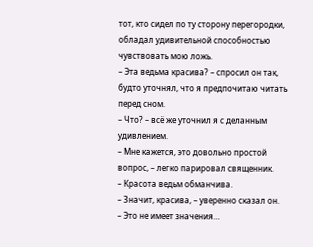тот, кто сидел по ту сторону перегородки, обладал удивительной способностью чувствовать мою ложь.
– Эта ведьма красива? – спросил он так, будто уточнял, что я предпочитаю читать перед сном.
– Что? – всё же уточнил я с деланным удивлением.
– Мне кажется, это довольно простой вопрос, – легко парировал священник.
– Красота ведьм обманчива.
– Значит, красива, – уверенно сказал он.
– Это не имеет значения…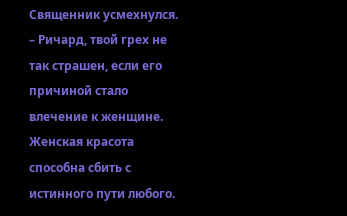Священник усмехнулся.
– Ричард, твой грех не так страшен, если его причиной стало влечение к женщине. Женская красота способна сбить с истинного пути любого.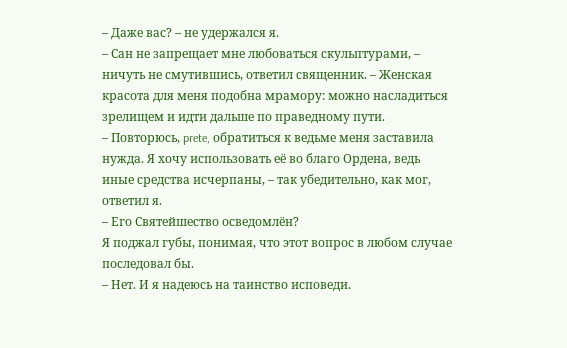– Даже вас? – не удержался я.
– Сан не запрещает мне любоваться скульптурами, – ничуть не смутившись, ответил священник. – Женская красота для меня подобна мрамору: можно насладиться зрелищем и идти дальше по праведному пути.
– Повторюсь, prete, обратиться к ведьме меня заставила нужда. Я хочу использовать её во благо Ордена, ведь иные средства исчерпаны, – так убедительно, как мог, ответил я.
– Его Святейшество осведомлён?
Я поджал губы, понимая, что этот вопрос в любом случае последовал бы.
– Нет. И я надеюсь на таинство исповеди.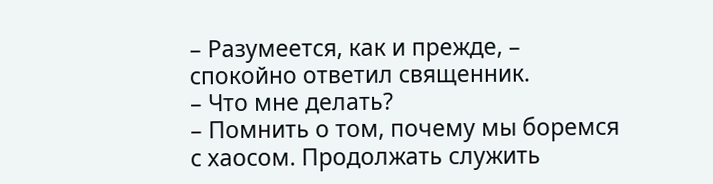– Разумеется, как и прежде, – спокойно ответил священник.
– Что мне делать?
– Помнить о том, почему мы боремся с хаосом. Продолжать служить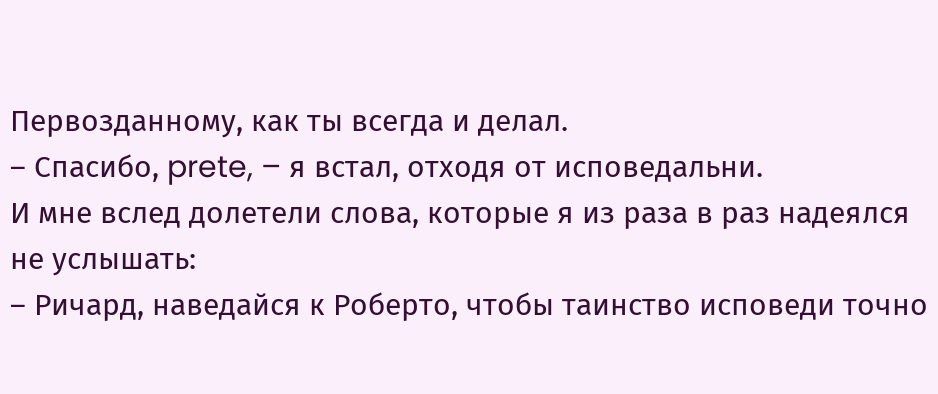Первозданному, как ты всегда и делал.
– Спасибо, prete, – я встал, отходя от исповедальни.
И мне вслед долетели слова, которые я из раза в раз надеялся не услышать:
– Ричард, наведайся к Роберто, чтобы таинство исповеди точно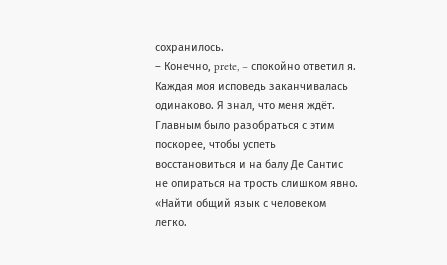сохранилось.
– Конечно, prete, – спокойно ответил я.
Каждая моя исповедь заканчивалась одинаково. Я знал, что меня ждёт. Главным было разобраться с этим поскорее, чтобы успеть восстановиться и на балу Де Сантис не опираться на трость слишком явно.
«Найти общий язык с человеком легко.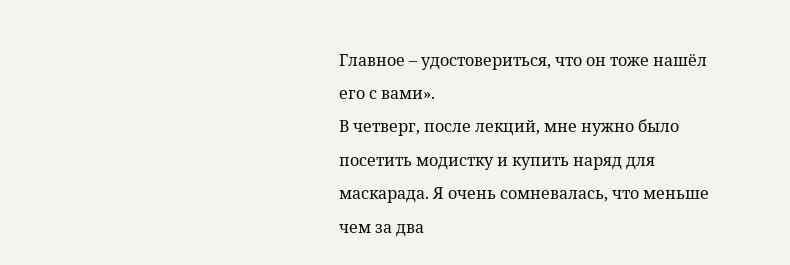Главное – удостовериться, что он тоже нашёл его с вами».
В четверг, после лекций, мне нужно было посетить модистку и купить наряд для маскарада. Я очень сомневалась, что меньше чем за два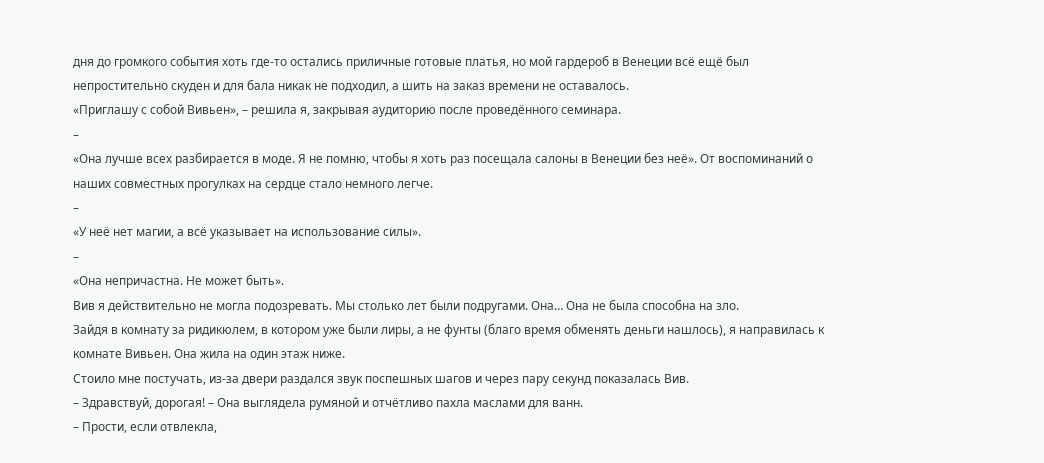дня до громкого события хоть где-то остались приличные готовые платья, но мой гардероб в Венеции всё ещё был непростительно скуден и для бала никак не подходил, а шить на заказ времени не оставалось.
«Приглашу с собой Вивьен», – решила я, закрывая аудиторию после проведённого семинара.
–
«Она лучше всех разбирается в моде. Я не помню, чтобы я хоть раз посещала салоны в Венеции без неё». От воспоминаний о наших совместных прогулках на сердце стало немного легче.
–
«У неё нет магии, а всё указывает на использование силы».
–
«Она непричастна. Не может быть».
Вив я действительно не могла подозревать. Мы столько лет были подругами. Она… Она не была способна на зло.
Зайдя в комнату за ридикюлем, в котором уже были лиры, а не фунты (благо время обменять деньги нашлось), я направилась к комнате Вивьен. Она жила на один этаж ниже.
Стоило мне постучать, из-за двери раздался звук поспешных шагов и через пару секунд показалась Вив.
– Здравствуй, дорогая! – Она выглядела румяной и отчётливо пахла маслами для ванн.
– Прости, если отвлекла,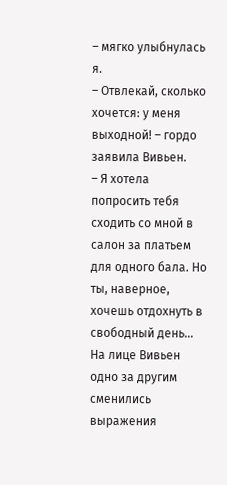– мягко улыбнулась я.
– Отвлекай, сколько хочется: у меня выходной! – гордо заявила Вивьен.
– Я хотела попросить тебя сходить со мной в салон за платьем для одного бала. Но ты, наверное, хочешь отдохнуть в свободный день…
На лице Вивьен одно за другим сменились выражения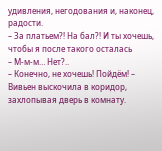удивления, негодования и, наконец, радости.
– За платьем?! На бал?! И ты хочешь, чтобы я после такого осталась
– М-м-м… Нет?..
– Конечно, не хочешь! Пойдём! – Вивьен выскочила в коридор, захлопывая дверь в комнату.